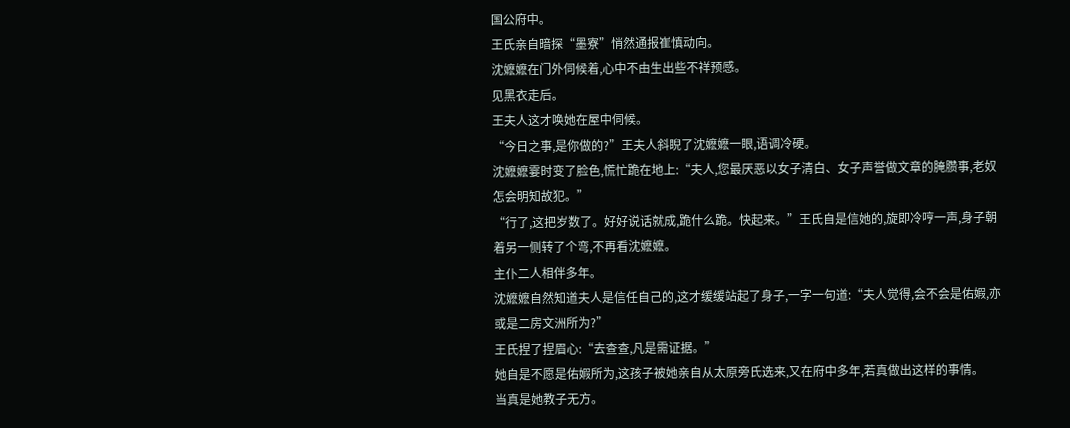国公府中。
王氏亲自暗探“墨寮”悄然通报崔慎动向。
沈嬷嬷在门外伺候着,心中不由生出些不祥预感。
见黑衣走后。
王夫人这才唤她在屋中伺候。
“今日之事,是你做的?”王夫人斜睨了沈嬷嬷一眼,语调冷硬。
沈嬷嬷霎时变了脸色,慌忙跪在地上:“夫人,您最厌恶以女子清白、女子声誉做文章的腌臜事,老奴怎会明知故犯。”
“行了,这把岁数了。好好说话就成,跪什么跪。快起来。”王氏自是信她的,旋即冷哼一声,身子朝着另一侧转了个弯,不再看沈嬷嬷。
主仆二人相伴多年。
沈嬷嬷自然知道夫人是信任自己的,这才缓缓站起了身子,一字一句道:“夫人觉得,会不会是佑婽,亦或是二房文洲所为?”
王氏捏了捏眉心:“去查查,凡是需证据。”
她自是不愿是佑婽所为,这孩子被她亲自从太原旁氏选来,又在府中多年,若真做出这样的事情。
当真是她教子无方。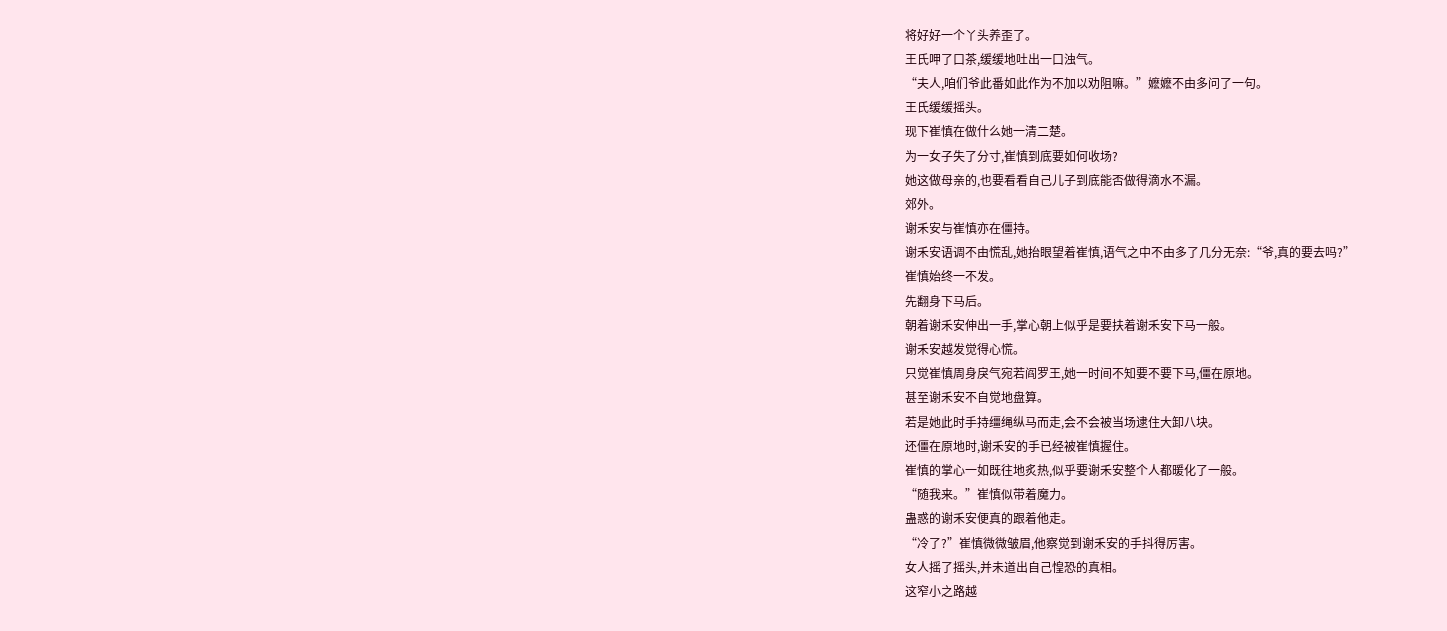将好好一个丫头养歪了。
王氏呷了口茶,缓缓地吐出一口浊气。
“夫人,咱们爷此番如此作为不加以劝阻嘛。”嬷嬷不由多问了一句。
王氏缓缓摇头。
现下崔慎在做什么她一清二楚。
为一女子失了分寸,崔慎到底要如何收场?
她这做母亲的,也要看看自己儿子到底能否做得滴水不漏。
郊外。
谢禾安与崔慎亦在僵持。
谢禾安语调不由慌乱,她抬眼望着崔慎,语气之中不由多了几分无奈:“爷,真的要去吗?”
崔慎始终一不发。
先翻身下马后。
朝着谢禾安伸出一手,掌心朝上似乎是要扶着谢禾安下马一般。
谢禾安越发觉得心慌。
只觉崔慎周身戾气宛若阎罗王,她一时间不知要不要下马,僵在原地。
甚至谢禾安不自觉地盘算。
若是她此时手持缰绳纵马而走,会不会被当场逮住大卸八块。
还僵在原地时,谢禾安的手已经被崔慎握住。
崔慎的掌心一如既往地炙热,似乎要谢禾安整个人都暖化了一般。
“随我来。”崔慎似带着魔力。
蛊惑的谢禾安便真的跟着他走。
“冷了?”崔慎微微皱眉,他察觉到谢禾安的手抖得厉害。
女人摇了摇头,并未道出自己惶恐的真相。
这窄小之路越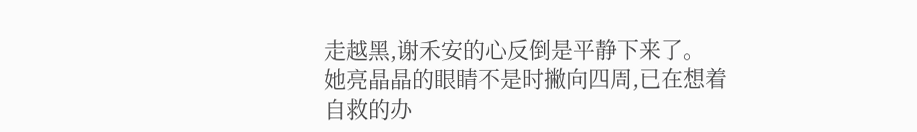走越黑,谢禾安的心反倒是平静下来了。
她亮晶晶的眼睛不是时撇向四周,已在想着自救的办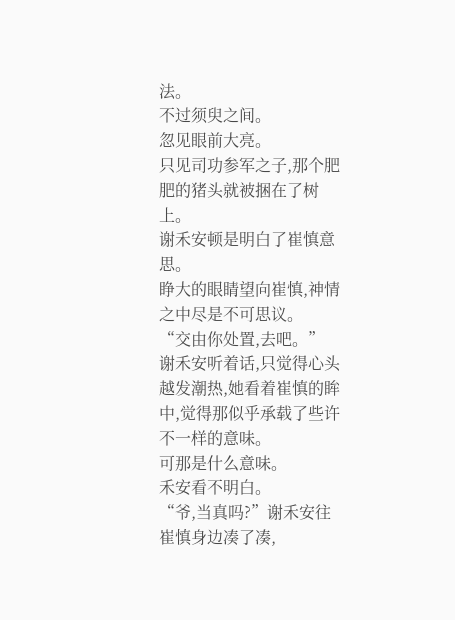法。
不过须臾之间。
忽见眼前大亮。
只见司功参军之子,那个肥肥的猪头就被捆在了树上。
谢禾安顿是明白了崔慎意思。
睁大的眼睛望向崔慎,神情之中尽是不可思议。
“交由你处置,去吧。”
谢禾安听着话,只觉得心头越发潮热,她看着崔慎的眸中,觉得那似乎承载了些许不一样的意味。
可那是什么意味。
禾安看不明白。
“爷,当真吗?”谢禾安往崔慎身边凑了凑,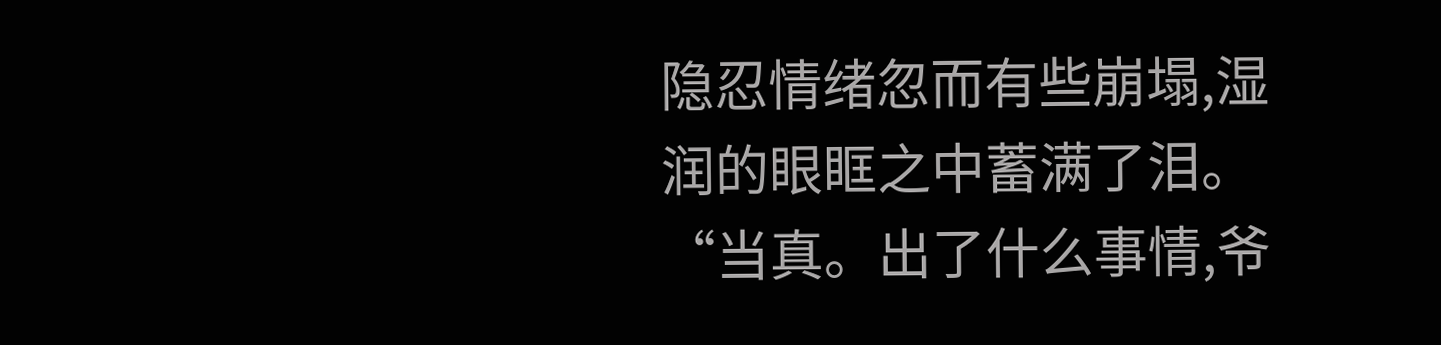隐忍情绪忽而有些崩塌,湿润的眼眶之中蓄满了泪。
“当真。出了什么事情,爷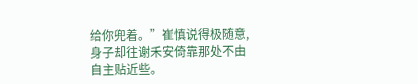给你兜着。”崔慎说得极随意,身子却往谢禾安倚靠那处不由自主贴近些。